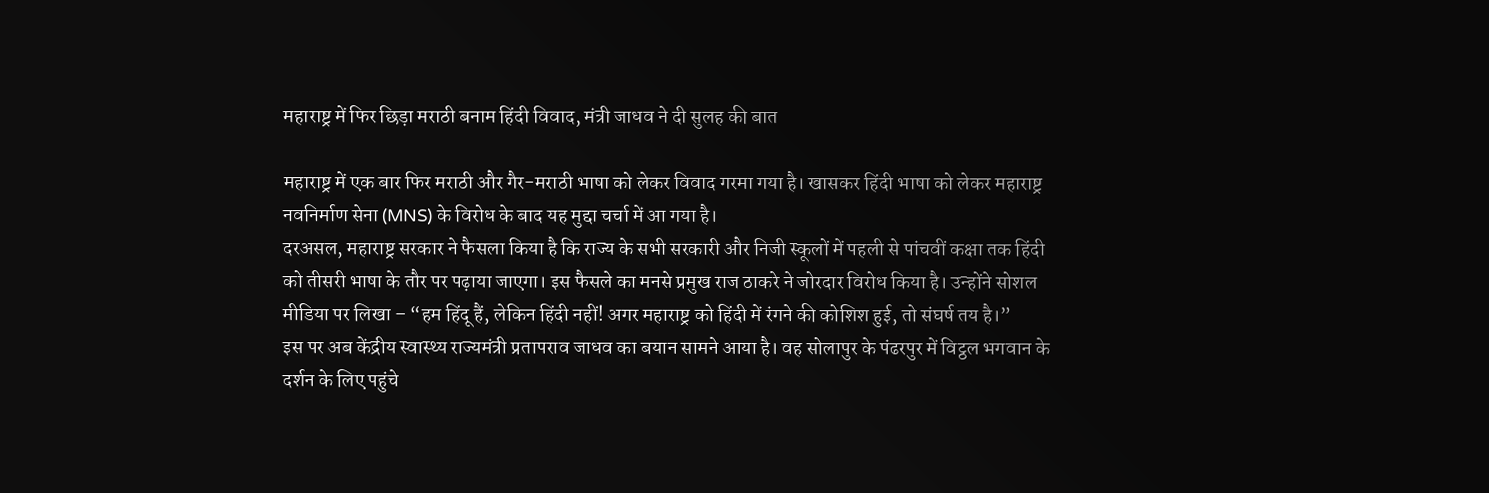महाराष्ट्र में फिर छिड़ा मराठी बनाम हिंदी विवाद, मंत्री जाधव ने दी सुलह की बात

महाराष्ट्र में एक बार फिर मराठी और गैर-मराठी भाषा को लेकर विवाद गरमा गया है। खासकर हिंदी भाषा को लेकर महाराष्ट्र नवनिर्माण सेना (MNS) के विरोध के बाद यह मुद्दा चर्चा में आ गया है।
दरअसल, महाराष्ट्र सरकार ने फैसला किया है कि राज्य के सभी सरकारी और निजी स्कूलों में पहली से पांचवीं कक्षा तक हिंदी को तीसरी भाषा के तौर पर पढ़ाया जाएगा। इस फैसले का मनसे प्रमुख राज ठाकरे ने जोरदार विरोध किया है। उन्होंने सोशल मीडिया पर लिखा – “हम हिंदू हैं, लेकिन हिंदी नहीं! अगर महाराष्ट्र को हिंदी में रंगने की कोशिश हुई, तो संघर्ष तय है।”
इस पर अब केंद्रीय स्वास्थ्य राज्यमंत्री प्रतापराव जाधव का बयान सामने आया है। वह सोलापुर के पंढरपुर में विट्ठल भगवान के दर्शन के लिए पहुंचे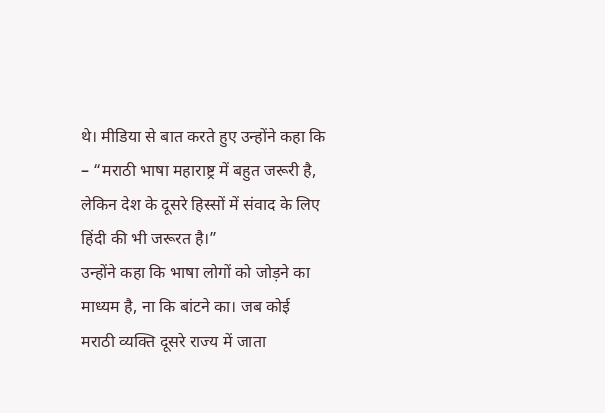थे। मीडिया से बात करते हुए उन्होंने कहा कि – “मराठी भाषा महाराष्ट्र में बहुत जरूरी है, लेकिन देश के दूसरे हिस्सों में संवाद के लिए हिंदी की भी जरूरत है।”
उन्होंने कहा कि भाषा लोगों को जोड़ने का माध्यम है, ना कि बांटने का। जब कोई मराठी व्यक्ति दूसरे राज्य में जाता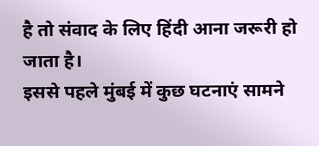है तो संवाद के लिए हिंदी आना जरूरी हो जाता है।
इससे पहले मुंबई में कुछ घटनाएं सामने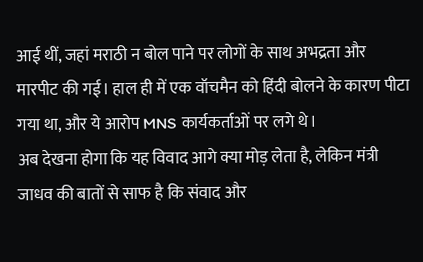आई थीं, जहां मराठी न बोल पाने पर लोगों के साथ अभद्रता और मारपीट की गई। हाल ही में एक वॉचमैन को हिंदी बोलने के कारण पीटा गया था, और ये आरोप MNS कार्यकर्ताओं पर लगे थे।
अब देखना होगा कि यह विवाद आगे क्या मोड़ लेता है, लेकिन मंत्री जाधव की बातों से साफ है कि संवाद और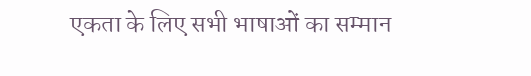एकता के लिए सभी भाषाओं का सम्मान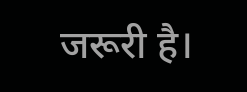जरूरी है।